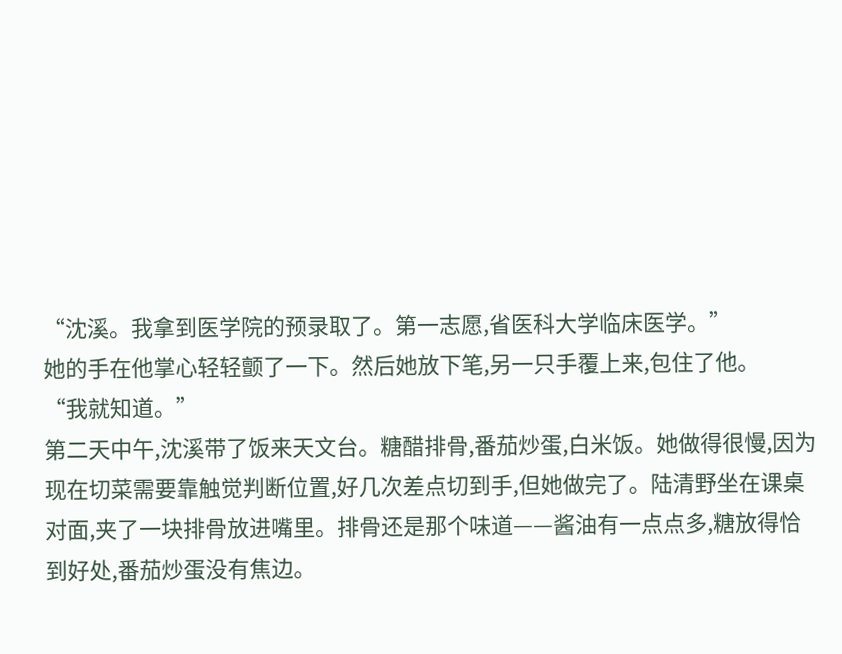“沈溪。我拿到医学院的预录取了。第一志愿,省医科大学临床医学。”
她的手在他掌心轻轻颤了一下。然后她放下笔,另一只手覆上来,包住了他。
“我就知道。”
第二天中午,沈溪带了饭来天文台。糖醋排骨,番茄炒蛋,白米饭。她做得很慢,因为现在切菜需要靠触觉判断位置,好几次差点切到手,但她做完了。陆清野坐在课桌对面,夹了一块排骨放进嘴里。排骨还是那个味道——酱油有一点点多,糖放得恰到好处,番茄炒蛋没有焦边。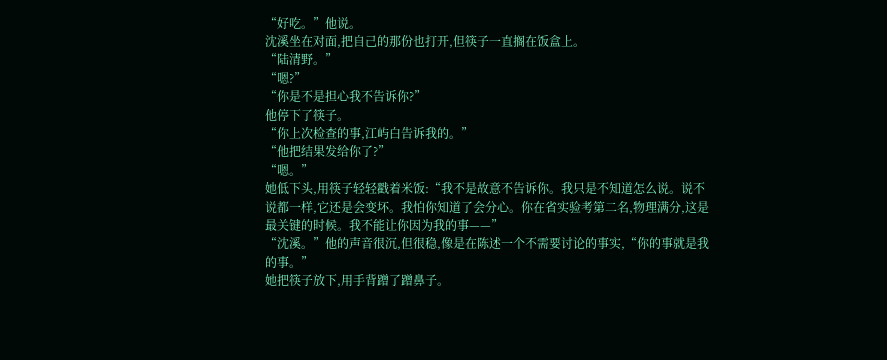“好吃。”他说。
沈溪坐在对面,把自己的那份也打开,但筷子一直搁在饭盒上。
“陆清野。”
“嗯?”
“你是不是担心我不告诉你?”
他停下了筷子。
“你上次检查的事,江屿白告诉我的。”
“他把结果发给你了?”
“嗯。”
她低下头,用筷子轻轻戳着米饭:“我不是故意不告诉你。我只是不知道怎么说。说不说都一样,它还是会变坏。我怕你知道了会分心。你在省实验考第二名,物理满分,这是最关键的时候。我不能让你因为我的事——”
“沈溪。”他的声音很沉,但很稳,像是在陈述一个不需要讨论的事实,“你的事就是我的事。”
她把筷子放下,用手背蹭了蹭鼻子。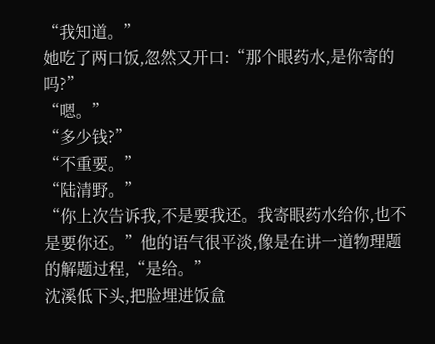“我知道。”
她吃了两口饭,忽然又开口:“那个眼药水,是你寄的吗?”
“嗯。”
“多少钱?”
“不重要。”
“陆清野。”
“你上次告诉我,不是要我还。我寄眼药水给你,也不是要你还。”他的语气很平淡,像是在讲一道物理题的解题过程,“是给。”
沈溪低下头,把脸埋进饭盒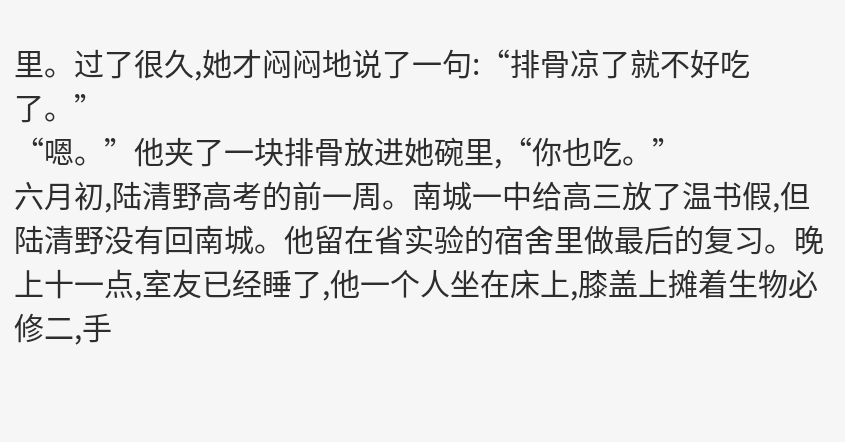里。过了很久,她才闷闷地说了一句:“排骨凉了就不好吃了。”
“嗯。”他夹了一块排骨放进她碗里,“你也吃。”
六月初,陆清野高考的前一周。南城一中给高三放了温书假,但陆清野没有回南城。他留在省实验的宿舍里做最后的复习。晚上十一点,室友已经睡了,他一个人坐在床上,膝盖上摊着生物必修二,手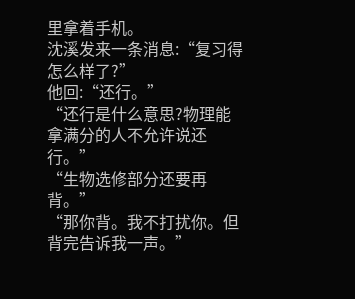里拿着手机。
沈溪发来一条消息:“复习得怎么样了?”
他回:“还行。”
“还行是什么意思?物理能拿满分的人不允许说还行。”
“生物选修部分还要再背。”
“那你背。我不打扰你。但背完告诉我一声。”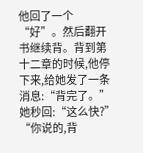他回了一个“好”。然后翻开书继续背。背到第十二章的时候,他停下来,给她发了一条消息:“背完了。”
她秒回:“这么快?”
“你说的,背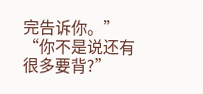完告诉你。”
“你不是说还有很多要背?”